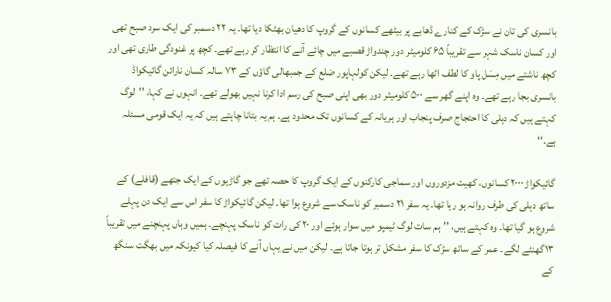بانسری کی تان نے سڑک کے کنارے ڈھابے پر بیٹھے کسانوں کے گروپ کا دھیان بھٹکا دیا تھا۔ یہ ۲۲ دسمبر کی ایک سرد صبح تھی اور کسان ناسک شہر سے تقریباً ۶۵ کلومیٹر دور چندواڑ قصبے میں چائے آنے کا انتظار کر رہے تھے۔ کچھ پر غنودگی طاری تھی اور کچھ ناشتے میں مِسَل پاو کا لطف اٹھا رہے تھے۔ لیکن کولہاپور ضلع کے جمبھالی گاؤں کے ۷۳ سالہ کسان نارائن گائیکواڈ بانسری بجا رہے تھے۔ وہ اپنے گھر سے ۵۰۰ کلومیٹر دور بھی اپنی صبح کی رسم ادا کرنا نہیں بھولے تھے۔ انہوں نے کہا، ’’لوگ کہتے ہیں کہ دہلی کا احتجاج صرف پنجاب اور ہریانہ کے کسانوں تک محدود ہے۔ ہم یہ بتانا چاہتے ہیں کہ یہ ایک قومی مسئلہ ہے۔‘‘

گائیکواڑ ۲۰۰۰ کسانوں، کھیت مزدوروں اور سماجی کارکنوں کے ایک گروپ کا حصہ تھے جو گاڑیوں کے ایک جتھے (قافلے) کے ساتھ دہلی کی طرف روانہ ہو رہا تھا۔ یہ سفر ۲۱ دسمبر کو ناسک سے شروع ہوا تھا۔ لیکن گائیکواڑ کا سفر اس سے ایک دن پہلے شروع ہو گیا تھا۔ وہ کہتے ہیں، ’’ہم سات لوگ ٹیمپو میں سوار ہوئے اور ۲۰ کی رات کو ناسک پہنچے۔ ہمیں وہاں پہنچنے میں تقریباً ۱۳گھنٹے لگے۔ عمر کے ساتھ سڑک کا سفر مشکل تر ہوتا جاتا ہے۔ لیکن میں نے یہاں آنے کا فیصلہ کیا کیونکہ میں بھگت سنگھ کے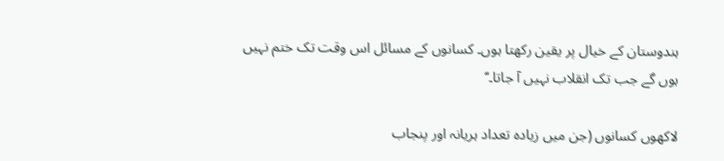ہندوستان کے خیال پر یقین رکھتا ہوں۔ کسانوں کے مسائل اس وقت تک ختم نہیں ہوں گے جب تک انقلاب نہیں آ جاتا۔‘‘

لاکھوں کسانوں (جن میں زیادہ تعداد ہریانہ اور پنجاب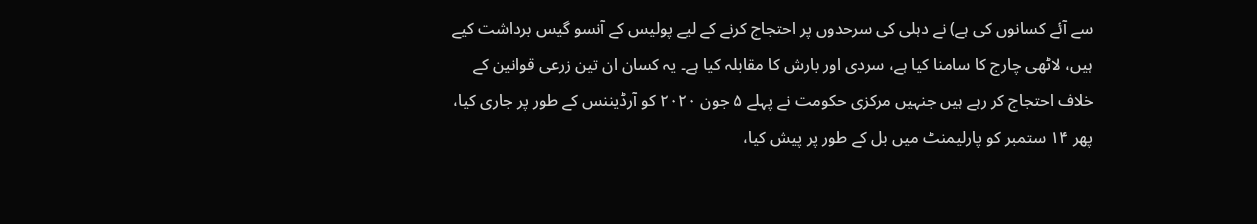سے آئے کسانوں کی ہے) نے دہلی کی سرحدوں پر احتجاج کرنے کے لیے پولیس کے آنسو گیس برداشت کیے ہیں، لاٹھی چارج کا سامنا کیا ہے، سردی اور بارش کا مقابلہ کیا ہے۔ یہ کسان ان تین زرعی قوانین کے خلاف احتجاج کر رہے ہیں جنہیں مرکزی حکومت نے پہلے ۵ جون ۲۰۲۰ کو آرڈیننس کے طور پر جاری کیا، پھر ۱۴ ستمبر کو پارلیمنٹ میں بل کے طور پر پیش کیا،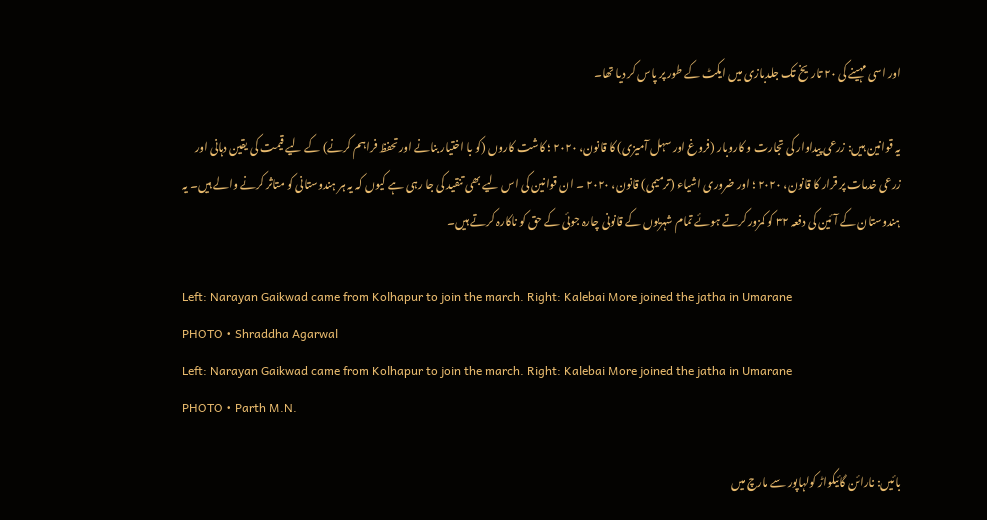اور اسی مہینے کی ۲۰ تاریخ تک جلدبازی میں ایکٹ کے طور پر پاس کر دیا تھا۔

یہ قوانین ہیں: زرعی پیداوار کی تجارت و کاروبار (فروغ اور سہل آمیزی) کا قانون، ۲۰۲۰ ؛ کاشت کاروں (کو با اختیار بنانے اور تحفظ فراہم کرنے) کے لیے قیمت کی یقین دہانی اور زرعی خدمات پر قرار کا قانون، ۲۰۲۰ ؛ اور ضروری اشیاء (ترمیمی) قانون، ۲۰۲۰ ۔ ان قوانین کی اس لیے بھی تنقید کی جا رہی ہے کیوں کہ یہ ہر ہندوستانی کو متاثر کرنے والے ہیں۔ یہ ہندوستان کے آئین کی دفعہ ۳۲ کو کمزور کرتے ہوئے تمام شہریوں کے قانونی چارہ جوئی کے حق کو ناکارہ کرتے ہیں۔

Left: Narayan Gaikwad came from Kolhapur to join the march. Right: Kalebai More joined the jatha in Umarane
PHOTO • Shraddha Agarwal
Left: Narayan Gaikwad came from Kolhapur to join the march. Right: Kalebai More joined the jatha in Umarane
PHOTO • Parth M.N.

بائیں: نارائن گائیکواڑ کولہاپور سے مارچ میں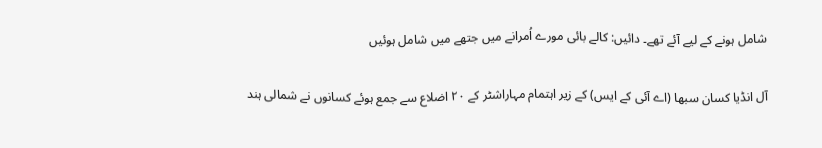شامل ہونے کے لیے آئے تھے۔ دائیں: کالے بائی مورے اُمرانے میں جتھے میں شامل ہوئیں

آل انڈیا کسان سبھا (اے آئی کے ایس) کے زیر اہتمام مہاراشٹر کے ۲۰ اضلاع سے جمع ہوئے کسانوں نے شمالی ہند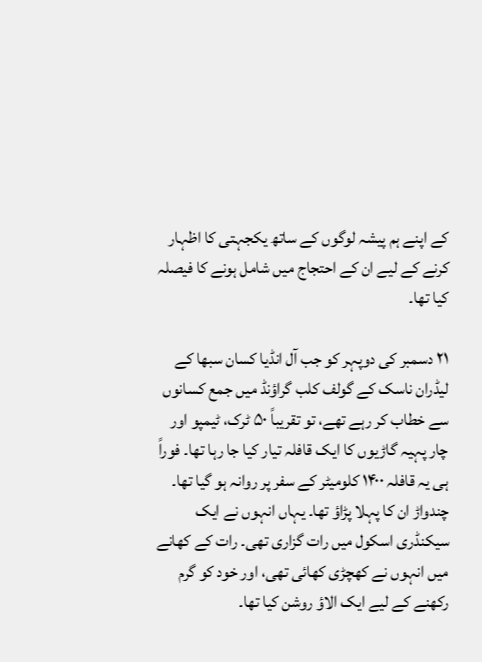کے اپنے ہم پیشہ لوگوں کے ساتھ یکجہتی کا اظہار کرنے کے لیے ان کے احتجاج میں شامل ہونے کا فیصلہ کیا تھا۔

۲۱ دسمبر کی دوپہر کو جب آل انڈیا کسان سبھا کے لیڈران ناسک کے گولف کلب گراؤنڈ میں جمع کسانوں سے خطاب کر رہے تھے، تو تقریباً ۵۰ ٹرک، ٹیمپو اور چار پہیہ گاڑیوں کا ایک قافلہ تیار کیا جا رہا تھا۔ فوراً ہی یہ قافلہ ۱۴۰۰ کلومیٹر کے سفر پر روانہ ہو گیا تھا۔ چندواڑ ان کا پہلا پڑاؤ تھا۔ یہاں انہوں نے ایک سیکنڈری اسکول میں رات گزاری تھی۔ رات کے کھانے میں انہوں نے کھچڑی کھائی تھی، اور خود کو گرم رکھنے کے لیے ایک الاؤ روشن کیا تھا۔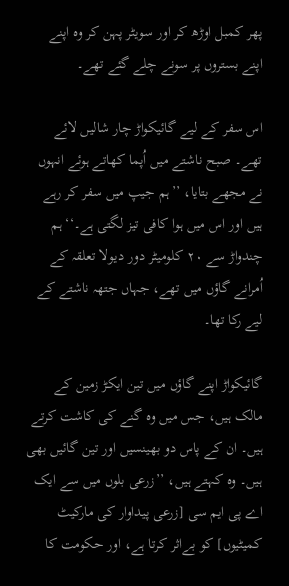پھر کمبل اوڑھ کر اور سویٹر پہن کر وہ اپنے اپنے بستروں پر سونے چلے گئے تھے۔

اس سفر کے لیے گائیکواڑ چار شالیں لائے تھے۔ صبح ناشتے میں اُپما کھاتے ہوئے انہوں نے مجھے بتایا، ’’ہم جیپ میں سفر کر رہے ہیں اور اس میں ہوا کافی تیز لگتی ہے۔‘‘ ہم چندواڑ سے ۲۰ کلومیٹر دور دیولا تعلقہ کے اُمرانے گاؤں میں تھے، جہاں جتھہ ناشتے کے لیے رکا تھا۔

گائیکواڑ اپنے گاؤں میں تین ایکڑ زمین کے مالک ہیں، جس میں وہ گنے کی کاشت کرتے ہیں۔ ان کے پاس دو بھینسیں اور تین گائیں بھی ہیں۔ وہ کہتے ہیں، ’’زرعی بلوں میں سے ایک اے پی ایم سی [زرعی پیداوار کی مارکیٹ کمیٹیوں] کو بےاثر کرتا ہے، اور حکومت کا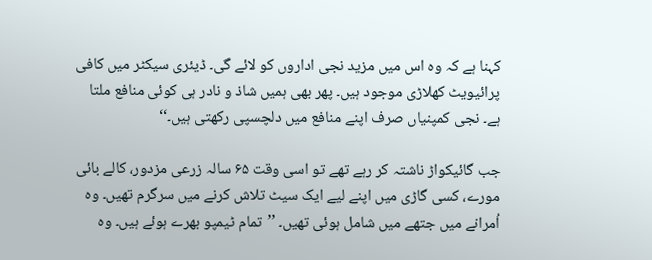کہنا ہے کہ وہ اس میں مزید نجی اداروں کو لائے گی۔ ڈیئری سیکٹر میں کافی پرائیویٹ کھلاڑی موجود ہیں۔ پھر بھی ہمیں شاذ و نادر ہی کوئی منافع ملتا ہے۔ نجی کمپنیاں صرف اپنے منافع میں دلچسپی رکھتی ہیں۔‘‘

جب گائیکواڑ ناشتہ کر رہے تھے تو اسی وقت ۶۵ سالہ زرعی مزدور، کالے بائی مورے، کسی گاڑی میں اپنے لیے ایک سیٹ تلاش کرنے میں سرگرم تھیں۔ وہ اُمرانے میں جتھے میں شامل ہوئی تھیں۔ ’’تمام ٹیمپو بھرے ہوئے ہیں۔ وہ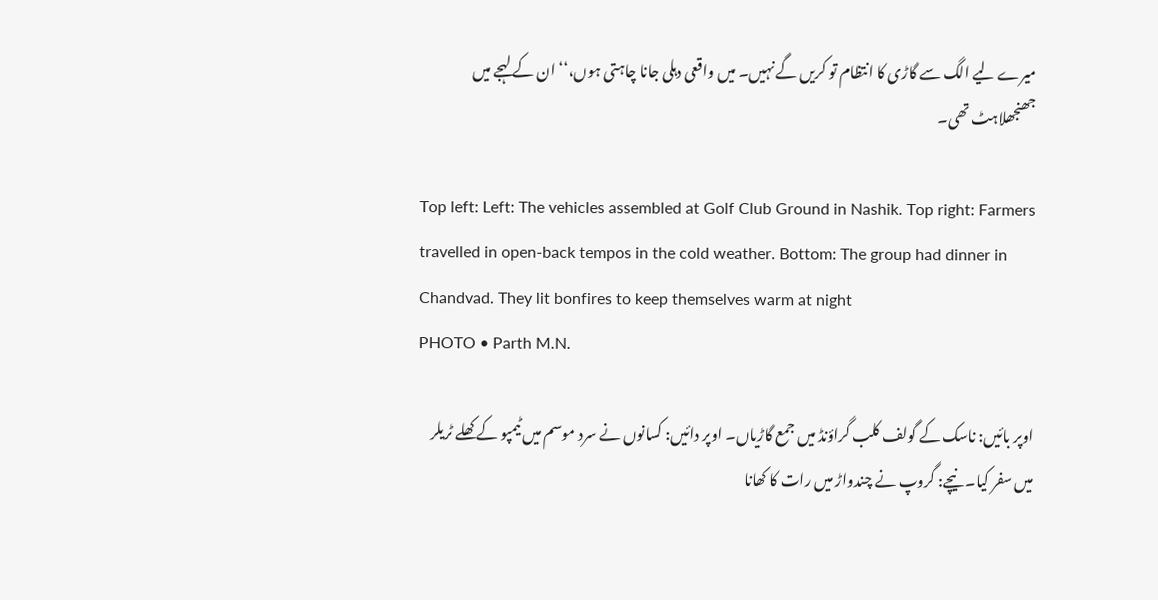میرے لیے الگ سے گاڑی کا انتظام تو کریں گے نہیں۔ میں واقعی دہلی جانا چاہتی ہوں،‘‘ ان کے لہجے میں جھنجھلاہٹ تھی۔

Top left: Left: The vehicles assembled at Golf Club Ground in Nashik. Top right: Farmers travelled in open-back tempos in the cold weather. Bottom: The group had dinner in Chandvad. They lit bonfires to keep themselves warm at night
PHOTO • Parth M.N.

اوپر بائیں: ناسک کے گولف کلب گراؤنڈ میں جمع گاڑیاں۔ اوپر دائیں: کسانوں نے سرد موسم میں ٹیمپو کے کھلے ٹریلر میں سفر کیا۔ نیچے: گروپ نے چندواڑ میں رات کا کھانا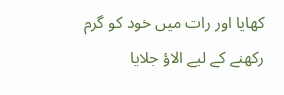کھایا اور رات میں خود کو گرم رکھنے کے لیے الاؤ جلایا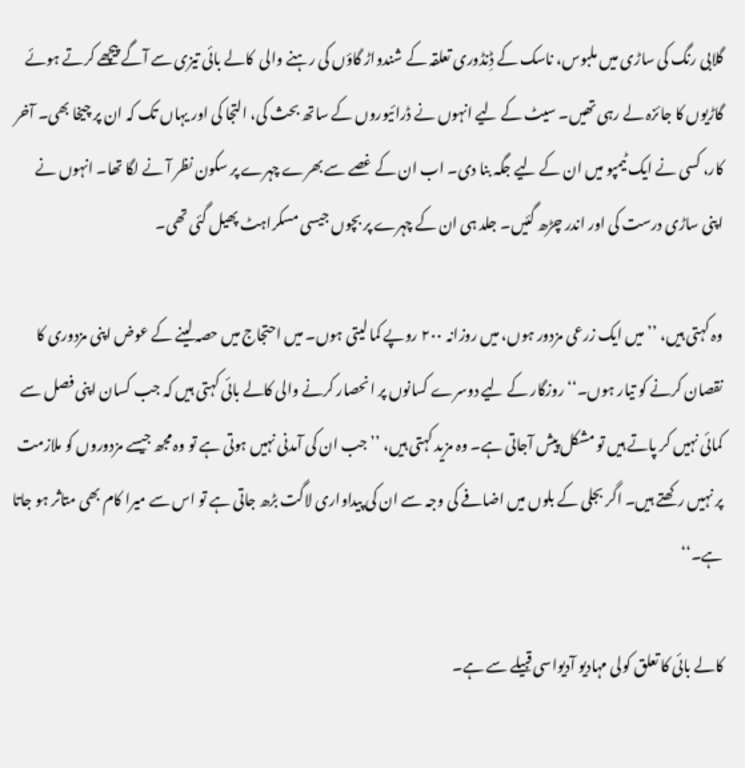گلابی رنگ کی ساڑی میں ملبوس، ناسک کے ڈِنڈوری تعلقہ کے شندواڑ گاؤں کی رہنے والی  کالے بائی تیزی سے آگے پیچھے کرتے ہوئے گاڑیوں کا جائزہ لے رہی تھیں۔ سیٹ کے لیے انہوں نے ڈرائیوروں کے ساتھ بحث کی، التجا کی اور یہاں تک کہ ان پر چیخا بھی۔ آخر کار، کسی نے ایک ٹیمپو میں ان کے لیے جگہ بنا دی۔ اب ان کے غصے سے بھرے چہرے پر سکون نظر آ نے لگا تھا۔ انہوں نے اپنی ساڑی درست کی اور اندر چڑھ گئیں۔ جلد ہی ان کے چہرے پر بچوں جیسی مسکراہٹ پھیل گئی تھی۔

وہ کہتی ہیں، ’’میں ایک زرعی مزدور ہوں، میں روزانہ ۲۰۰ روپے کما لیتی ہوں۔ میں احتجاج میں حصہ لینے کے عوض اپنی مزدوری کا نقصان کرنے کو تیار ہوں۔‘‘ روزگار کے لیے دوسرے کسانوں پر انحصار کرنے والی کالے بائی کہتی ہیں کہ جب کسان اپنی فصل سے کمائی نہیں کر پاتے ہیں تو مشکل پیش آجاتی ہے۔ وہ مزید کہتی ہیں، ’’جب ان کی آمدنی نہیں ہوتی ہے تو وہ مجھ جیسے مزدوروں کو ملازمت پر نہیں رکھتے ہیں۔ اگر بجلی کے بلوں میں اضافے کی وجہ سے ان کی پیداواری لاگت بڑھ جاتی ہے تو اس سے میرا کام بھی متاثر ہو جاتا ہے۔‘‘

کالے بائی کا تعلق کولی مہادیو آدیواسی قبیلے سے ہے۔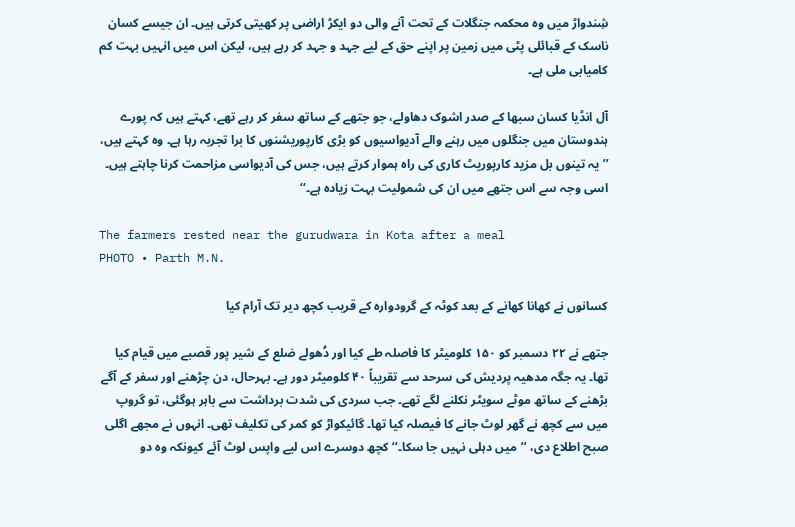شِندواڑ میں وہ محکمہ جنگلات کے تحت آنے والی دو ایکڑ اراضی پر کھیتی کرتی ہیں۔ ان جیسے کسان ناسک کے قبائلی پٹی میں زمین پر اپنے حق کے لیے جہد و جہد کر رہے ہیں، لیکن اس میں انہیں بہت کم کامیابی ملی ہے۔

آل انڈیا کسان سبھا کے صدر اشوک دھاولے، جو جتھے کے ساتھ سفر کر رہے تھے، کہتے ہیں کہ پورے ہندوستان میں جنگلوں میں رہنے والے آدیواسیوں کو بڑی کارپوریشنوں کا برا تجربہ رہا ہے۔ وہ کہتے ہیں، ’’یہ تینوں بل مزید کارپوریٹ کاری کی راہ ہموار کرتے ہیں، جس کی آدیواسی مزاحمت کرنا چاہتے ہیں۔ اسی وجہ سے اس جتھے میں ان کی شمولیت بہت زیادہ ہے۔‘‘

The farmers rested near the gurudwara in Kota after a meal
PHOTO • Parth M.N.

کسانوں نے کھانا کھانے کے بعد کوٹہ کے گرودوارہ کے قریب کچھ دیر تک آرام کیا

جتھے نے ۲۲ دسمبر کو ۱۵۰ کلومیٹر کا فاصلہ طے کیا اور دُھولے ضلع کے شیر پور قصبے میں قیام کیا تھا۔ یہ جگہ مدھیہ پردیش کی سرحد سے تقریباً ۴۰ کلومیٹر دور ہے۔ بہرحال، دن چڑھنے اور سفر کے آگے بڑھنے کے ساتھ موٹے سویٹر نکلنے لگے تھے۔ جب سردی کی شدت برداشت سے باہر ہوگئی، تو گروپ میں سے کچھ نے گھر لوٹ جانے کا فیصلہ کیا تھا۔ گائیکواڑ کو کمر کی تکلیف تھی۔ انہوں نے مجھے اگلی صبح اطلاع دی، ’’میں دہلی نہیں جا سکا۔‘‘ کچھ دوسرے اس لیے واپس لوٹ آئے کیونکہ وہ دو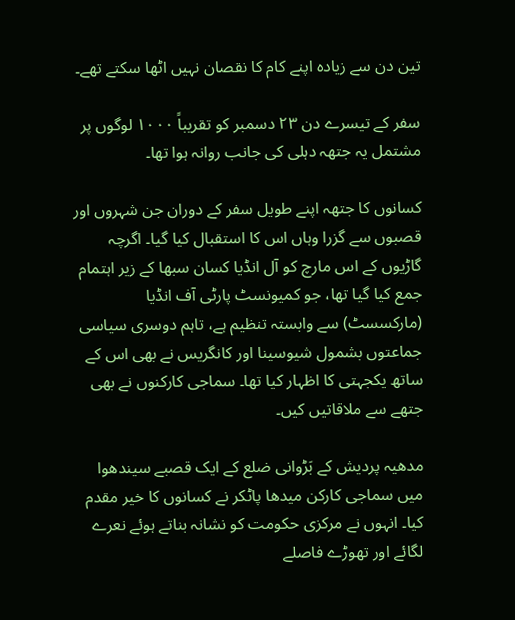تین دن سے زیادہ اپنے کام کا نقصان نہیں اٹھا سکتے تھے۔

سفر کے تیسرے دن ۲۳ دسمبر کو تقریباً ۱۰۰۰ لوگوں پر مشتمل یہ جتھہ دہلی کی جانب روانہ ہوا تھا۔

کسانوں کا جتھہ اپنے طویل سفر کے دوران جن شہروں اور قصبوں سے گزرا وہاں اس کا استقبال کیا گیا۔ اگرچہ گاڑیوں کے اس مارچ کو آل انڈیا کسان سبھا کے زیر اہتمام جمع کیا گیا تھا، جو کمیونسٹ پارٹی آف انڈیا (مارکسسٹ) سے وابستہ تنظیم ہے، تاہم دوسری سیاسی جماعتوں بشمول شیوسینا اور کانگریس نے بھی اس کے ساتھ یکجہتی کا اظہار کیا تھا۔ سماجی کارکنوں نے بھی جتھے سے ملاقاتیں کیں۔

مدھیہ پردیش کے بَڑوانی ضلع کے ایک قصبے سیندھوا میں سماجی کارکن میدھا پاٹکر نے کسانوں کا خیر مقدم کیا۔ انہوں نے مرکزی حکومت کو نشانہ بناتے ہوئے نعرے لگائے اور تھوڑے فاصلے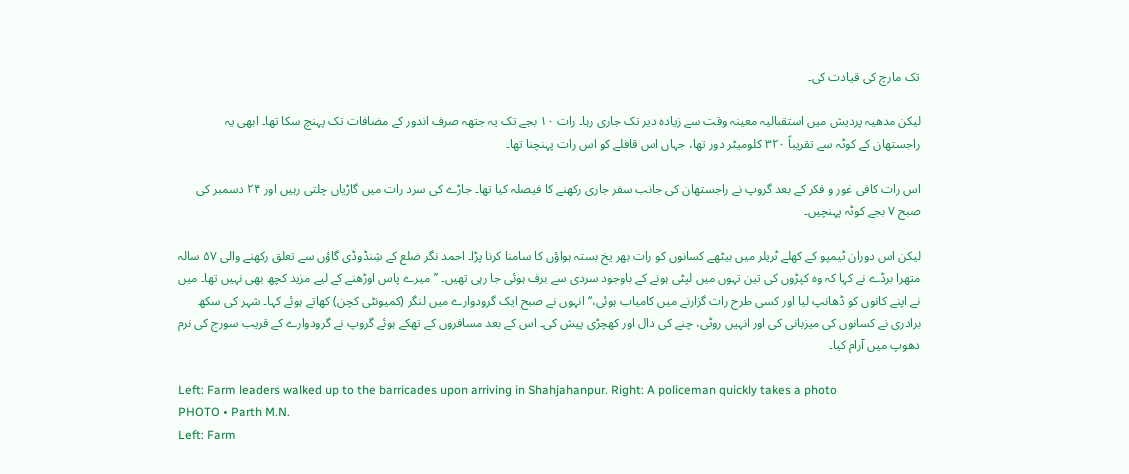تک مارچ کی قیادت کی۔

لیکن مدھیہ پردیش میں استقبالیہ معینہ وقت سے زیادہ دیر تک جاری رہا۔ رات ۱۰ بجے تک یہ جتھہ صرف اندور کے مضافات تک پہنچ سکا تھا۔ ابھی یہ راجستھان کے کوٹہ سے تقریباً ۳۲۰ کلومیٹر دور تھا، جہاں اس قافلے کو اس رات پہنچنا تھا۔

اس رات کافی غور و فکر کے بعد گروپ نے راجستھان کی جانب سفر جاری رکھنے کا فیصلہ کیا تھا۔ جاڑے کی سرد رات میں گاڑیاں چلتی رہیں اور ۲۴ دسمبر کی صبح ۷ بجے کوٹہ پہنچیں۔

لیکن اس دوران ٹیمپو کے کھلے ٹریلر میں بیٹھے کسانوں کو رات بھر یخ بستہ ہواؤں کا سامنا کرنا پڑا۔ احمد نگر ضلع کے شِنڈوڈی گاؤں سے تعلق رکھنے والی ۵۷ سالہ متھرا برڈے نے کہا کہ وہ کپڑوں کی تین تہوں میں لپٹی ہونے کے باوجود سردی سے برف ہوئی جا رہی تھیں۔ ’’میرے پاس اوڑھنے کے لیے مزید کچھ بھی نہیں تھا۔ میں نے اپنے کانوں کو ڈھانپ لیا اور کسی طرح رات گزارنے میں کامیاب ہوئی،‘‘ انہوں نے صبح ایک گرودوارے میں لنگر (کمیونٹی کچن) کھاتے ہوئے کہا۔ شہر کی سکھ برادری نے کسانوں کی میزبانی کی اور انہیں روٹی، چنے کی دال اور کھچڑی پیش کی۔ اس کے بعد مسافروں کے تھکے ہوئے گروپ نے گرودوارے کے قریب سورج کی نرم دھوپ میں آرام کیا۔

Left: Farm leaders walked up to the barricades upon arriving in Shahjahanpur. Right: A policeman quickly takes a photo
PHOTO • Parth M.N.
Left: Farm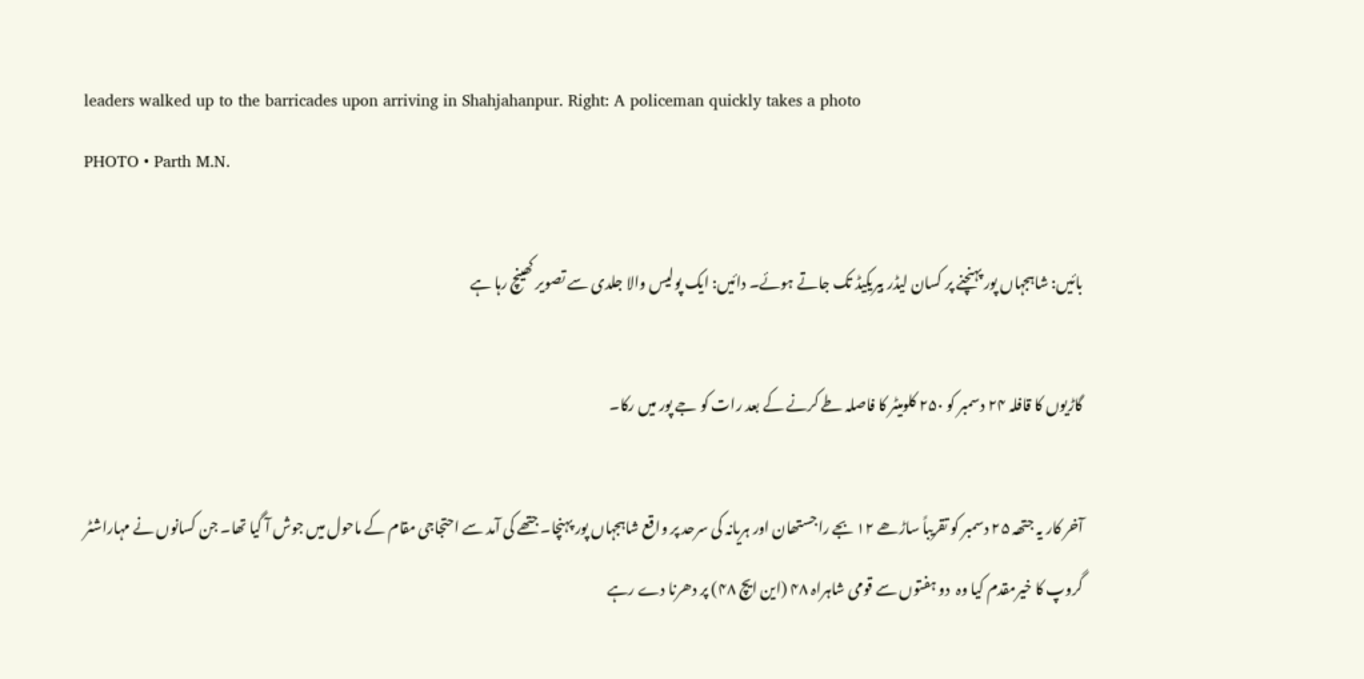leaders walked up to the barricades upon arriving in Shahjahanpur. Right: A policeman quickly takes a photo
PHOTO • Parth M.N.

بائیں: شاہجہاں پور پہنچنے پر کسان لیڈر بیریکیڈ تک جاتے ہوئے۔ دائیں: ایک پولیس والا جلدی سے تصویر کھینچ رہا ہے

گاڑیوں کا قافلہ ۲۴ دسمبر کو ۲۵۰ کلومیٹر کا فاصلہ طے کرنے کے بعد رات کو جے پور میں رکا۔

آخر کار یہ جتھہ ۲۵ دسمبر کو تقریباً ساڑھے ۱۲ بجے راجستھان اور ہریانہ کی سرحد پر واقع شاہجہاں پور پہنچا۔ جتھے کی آمد سے احتجاجی مقام کے ماحول میں جوش آ گیا تھا۔ جن کسانوں نے مہاراشٹر گروپ کا خیرمقدم کیا وہ  دو ہفتوں سے قومی شاہراہ ۴۸ (این ایچ ۴۸) پر دھرنا دے رہے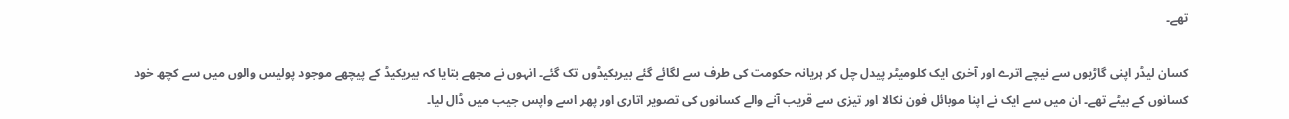تھے۔

کسان لیڈر اپنی گاڑیوں سے نیچے اترے اور آخری ایک کلومیٹر پیدل چل کر ہریانہ حکومت کی طرف سے لگائے گئے بیریکیڈوں تک گئے۔ انہوں نے مجھے بتایا کہ بیریکیڈ کے پیچھے موجود پولیس والوں میں سے کچھ خود کسانوں کے بیٹے تھے۔ ان میں سے ایک نے اپنا موبائل فون نکالا اور تیزی سے قریب آنے والے کسانوں کی تصویر اتاری اور پھر اسے واپس جیب میں ڈال لیا۔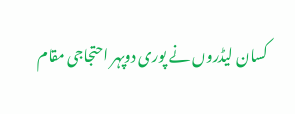کسان لیڈروں نے پوری دوپہر احتجاجی مقام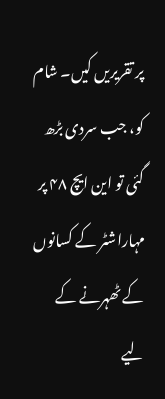پر تقریریں کیں۔ شام کو، جب سردی بڑھ گئی تو این ایچ ۴۸ پر مہاراشٹر کے کسانوں کے ٹھہرنے کے لیے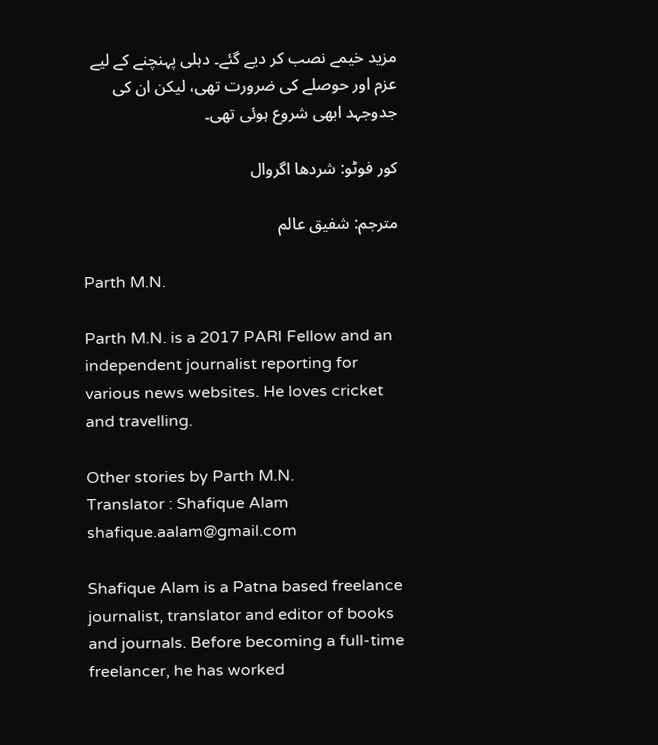مزید خیمے نصب کر دیے گئے۔ دہلی پہنچنے کے لیے عزم اور حوصلے کی ضرورت تھی، لیکن ان کی جدوجہد ابھی شروع ہوئی تھی۔

کور فوٹو: شردھا اگروال

مترجم: شفیق عالم

Parth M.N.

Parth M.N. is a 2017 PARI Fellow and an independent journalist reporting for various news websites. He loves cricket and travelling.

Other stories by Parth M.N.
Translator : Shafique Alam
shafique.aalam@gmail.com

Shafique Alam is a Patna based freelance journalist, translator and editor of books and journals. Before becoming a full-time freelancer, he has worked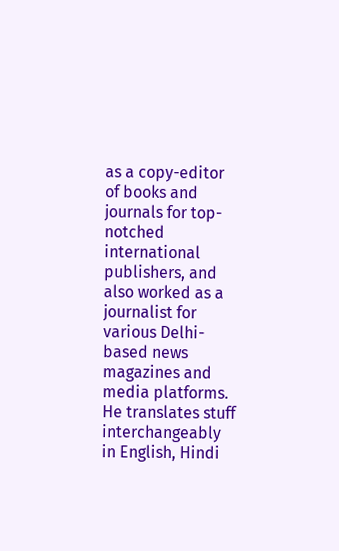as a copy-editor of books and journals for top-notched international publishers, and also worked as a journalist for various Delhi-based news magazines and media platforms. He translates stuff interchangeably in English, Hindi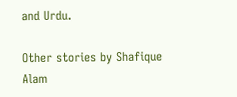and Urdu.

Other stories by Shafique Alam